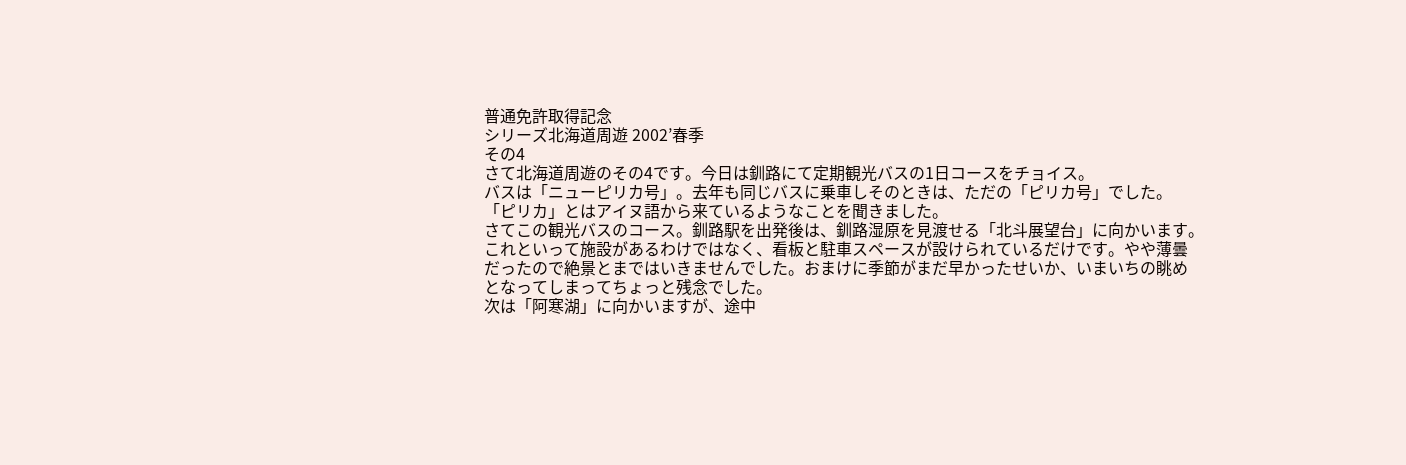普通免許取得記念
シリーズ北海道周遊 2002’春季
その4
さて北海道周遊のその4です。今日は釧路にて定期観光バスの1日コースをチョイス。
バスは「ニューピリカ号」。去年も同じバスに乗車しそのときは、ただの「ピリカ号」でした。
「ピリカ」とはアイヌ語から来ているようなことを聞きました。
さてこの観光バスのコース。釧路駅を出発後は、釧路湿原を見渡せる「北斗展望台」に向かいます。
これといって施設があるわけではなく、看板と駐車スペースが設けられているだけです。やや薄曇
だったので絶景とまではいきませんでした。おまけに季節がまだ早かったせいか、いまいちの眺め
となってしまってちょっと残念でした。
次は「阿寒湖」に向かいますが、途中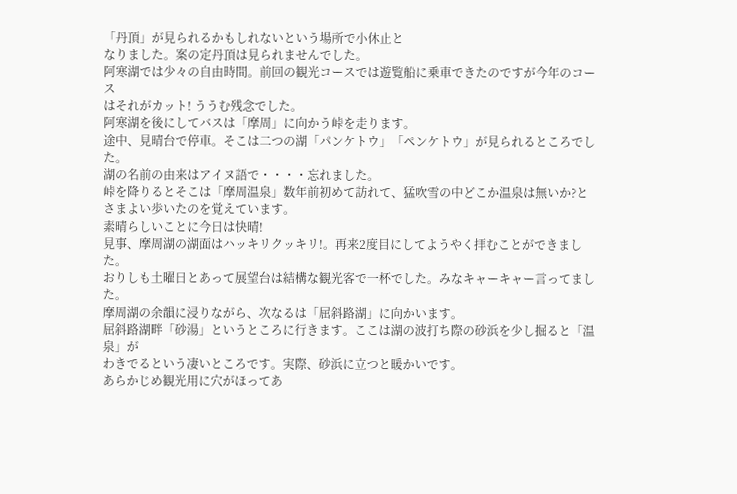「丹頂」が見られるかもしれないという場所で小休止と
なりました。案の定丹頂は見られませんでした。
阿寒湖では少々の自由時間。前回の観光コースでは遊覧船に乗車できたのですが今年のコース
はそれがカット! ううむ残念でした。
阿寒湖を後にしてバスは「摩周」に向かう峠を走ります。
途中、見晴台で停車。そこは二つの湖「パンケトウ」「ペンケトウ」が見られるところでした。
湖の名前の由来はアイヌ語で・・・・忘れました。
峠を降りるとそこは「摩周温泉」数年前初めて訪れて、猛吹雪の中どこか温泉は無いか?と
さまよい歩いたのを覚えています。
素晴らしいことに今日は快晴!
見事、摩周湖の湖面はハッキリクッキリ!。再来2度目にしてようやく拝むことができました。
おりしも土曜日とあって展望台は結構な観光客で一杯でした。みなキャーキャー言ってました。
摩周湖の余韻に浸りながら、次なるは「屈斜路湖」に向かいます。
屈斜路湖畔「砂湯」というところに行きます。ここは湖の波打ち際の砂浜を少し掘ると「温泉」が
わきでるという凄いところです。実際、砂浜に立つと暖かいです。
あらかじめ観光用に穴がほってあ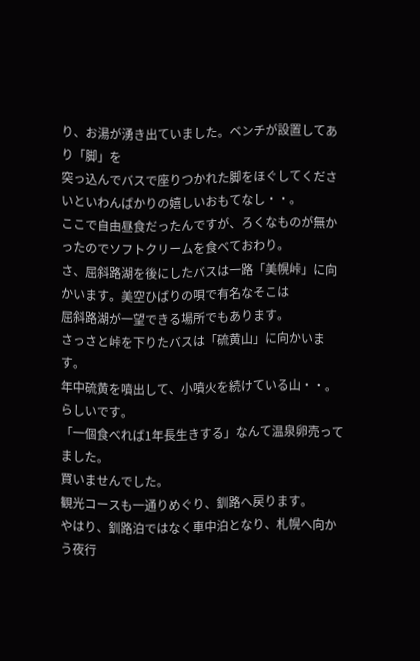り、お湯が湧き出ていました。ベンチが設置してあり「脚」を
突っ込んでバスで座りつかれた脚をほぐしてくださいといわんばかりの嬉しいおもてなし・・。
ここで自由昼食だったんですが、ろくなものが無かったのでソフトクリームを食べておわり。
さ、屈斜路湖を後にしたバスは一路「美幌峠」に向かいます。美空ひばりの唄で有名なそこは
屈斜路湖が一望できる場所でもあります。
さっさと峠を下りたバスは「硫黄山」に向かいます。
年中硫黄を噴出して、小噴火を続けている山・・。らしいです。
「一個食べれば1年長生きする」なんて温泉卵売ってました。
買いませんでした。
観光コースも一通りめぐり、釧路へ戻ります。
やはり、釧路泊ではなく車中泊となり、札幌へ向かう夜行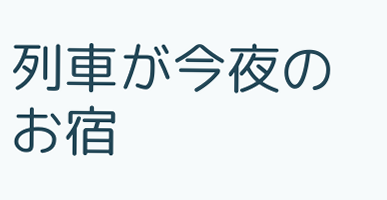列車が今夜のお宿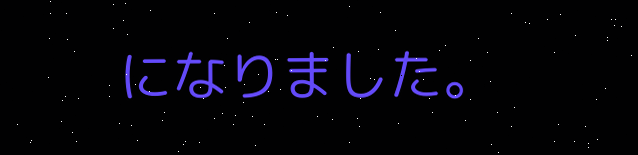になりました。